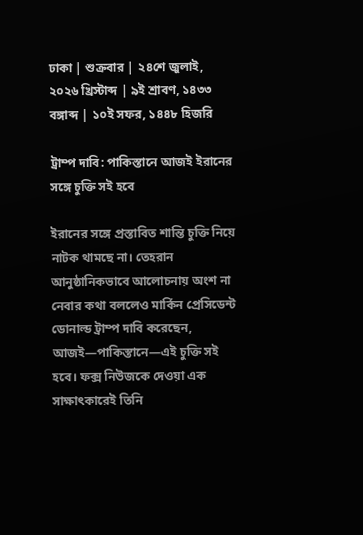ঢাকা | শুক্রবার | ২৪শে জুলাই, ২০২৬ খ্রিস্টাব্দ | ৯ই শ্রাবণ, ১৪৩৩ বঙ্গাব্দ | ১০ই সফর, ১৪৪৮ হিজরি

ট্রাম্প দাবি: পাকিস্তানে আজই ইরানের সঙ্গে চুক্তি সই হবে

ইরানের সঙ্গে প্রস্তাবিত শান্তি চুক্তি নিয়ে নাটক থামছে না। তেহরান আনুষ্ঠানিকভাবে আলোচনায় অংশ না নেবার কথা বললেও মার্কিন প্রেসিডেন্ট ডোনাল্ড ট্রাম্প দাবি করেছেন, আজই—পাকিস্তানে—এই চুক্তি সই হবে। ফক্স নিউজকে দেওয়া এক সাক্ষাৎকারেই তিনি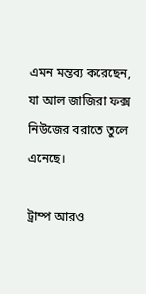এমন মন্তব্য করেছেন, যা আল জাজিরা ফক্স নিউজের বরাতে তুলে এনেছে।

ট্রাম্প আরও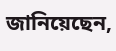জানিয়েছেন,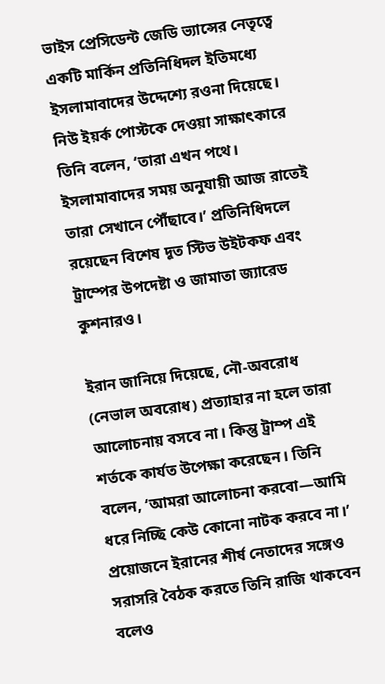ভাইস প্রেসিডেন্ট জেডি ভ্যান্সের নেতৃত্বে একটি মার্কিন প্রতিনিধিদল ইতিমধ্যে ইসলামাবাদের উদ্দেশ্যে রওনা দিয়েছে। নিউ ইয়র্ক পোস্টকে দেওয়া সাক্ষাৎকারে তিনি বলেন, ‘তারা এখন পথে। ইসলামাবাদের সময় অনুযায়ী আজ রাতেই তারা সেখানে পৌঁছাবে।’ প্রতিনিধিদলে রয়েছেন বিশেষ দূত স্টিভ উইটকফ এবং ট্রাম্পের উপদেষ্টা ও জামাতা জ্যারেড কুশনারও।

ইরান জানিয়ে দিয়েছে, নৌ-অবরোধ (নেভাল অবরোধ) প্রত্যাহার না হলে তারা আলোচনায় বসবে না। কিন্তু ট্রাম্প এই শর্তকে কার্যত উপেক্ষা করেছেন। তিনি বলেন, ‘আমরা আলোচনা করবো—আমি ধরে নিচ্ছি কেউ কোনো নাটক করবে না।’ প্রয়োজনে ইরানের শীর্ষ নেতাদের সঙ্গেও সরাসরি বৈঠক করতে তিনি রাজি থাকবেন বলেও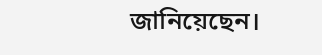জানিয়েছেন।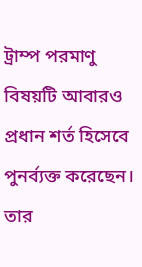ট্রাম্প পরমাণু বিষয়টি আবারও প্রধান শর্ত হিসেবে পুনর্ব্যক্ত করেছেন। তার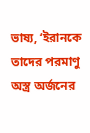ভাষ্য, ‘ইরানকে তাদের পরমাণু অস্ত্র অর্জনের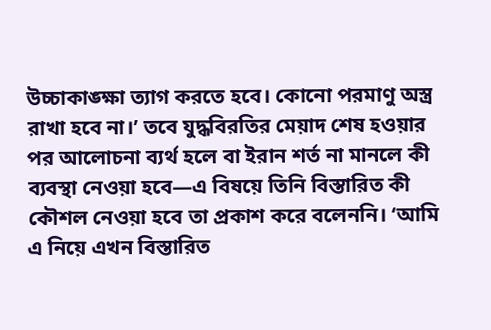উচ্চাকাঙ্ক্ষা ত্যাগ করতে হবে। কোনো পরমাণু অস্ত্র রাখা হবে না।’ তবে যুদ্ধবিরতির মেয়াদ শেষ হওয়ার পর আলোচনা ব্যর্থ হলে বা ইরান শর্ত না মানলে কী ব্যবস্থা নেওয়া হবে—এ বিষয়ে তিনি বিস্তারিত কী কৌশল নেওয়া হবে তা প্রকাশ করে বলেননি। ‘আমি এ নিয়ে এখন বিস্তারিত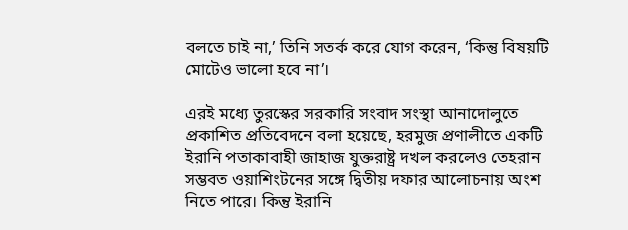বলতে চাই না,’ তিনি সতর্ক করে যোগ করেন, ‘কিন্তু বিষয়টি মোটেও ভালো হবে না’।

এরই মধ্যে তুরস্কের সরকারি সংবাদ সংস্থা আনাদোলুতে প্রকাশিত প্রতিবেদনে বলা হয়েছে, হরমুজ প্রণালীতে একটি ইরানি পতাকাবাহী জাহাজ যুক্তরাষ্ট্র দখল করলেও তেহরান সম্ভবত ওয়াশিংটনের সঙ্গে দ্বিতীয় দফার আলোচনায় অংশ নিতে পারে। কিন্তু ইরানি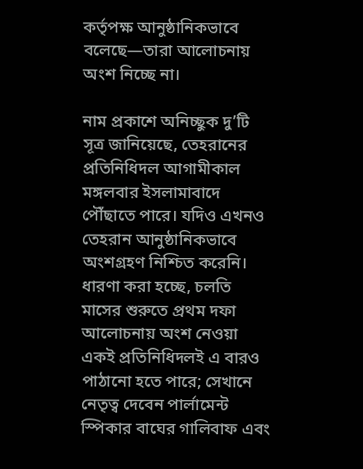কর্তৃপক্ষ আনুষ্ঠানিকভাবে বলেছে—তারা আলোচনায় অংশ নিচ্ছে না।

নাম প্রকাশে অনিচ্ছুক দু’টি সূত্র জানিয়েছে, তেহরানের প্রতিনিধিদল আগামীকাল মঙ্গলবার ইসলামাবাদে পৌঁছাতে পারে। যদিও এখনও তেহরান আনুষ্ঠানিকভাবে অংশগ্রহণ নিশ্চিত করেনি। ধারণা করা হচ্ছে, চলতি মাসের শুরুতে প্রথম দফা আলোচনায় অংশ নেওয়া একই প্রতিনিধিদলই এ বারও পাঠানো হতে পারে; সেখানে নেতৃত্ব দেবেন পার্লামেন্ট স্পিকার বাঘের গালিবাফ এবং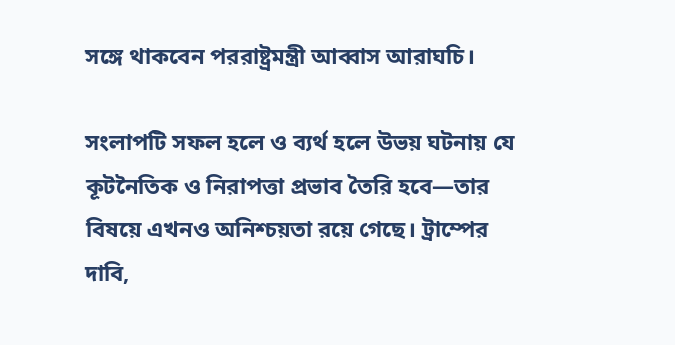সঙ্গে থাকবেন পররাষ্ট্রমন্ত্রী আব্বাস আরাঘচি।

সংলাপটি সফল হলে ও ব্যর্থ হলে উভয় ঘটনায় যে কূটনৈতিক ও নিরাপত্তা প্রভাব তৈরি হবে—তার বিষয়ে এখনও অনিশ্চয়তা রয়ে গেছে। ট্রাম্পের দাবি,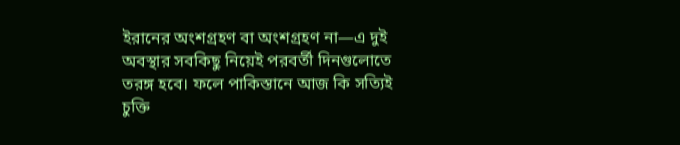ইরানের অংশগ্রহণ বা অংশগ্রহণ না—এ দুই অবস্থার সবকিছু নিয়েই পরবর্তী দিনগুলোতে তরঙ্গ হবে। ফলে পাকিস্তানে আজ কি সত্যিই চুক্তি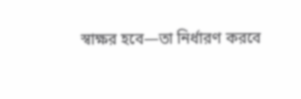স্বাক্ষর হবে—তা নির্ধারণ করবে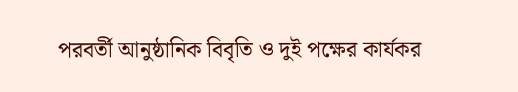পরবর্তী আনুষ্ঠানিক বিবৃতি ও দুই পক্ষের কার্যকর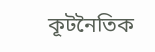কূটনৈতিক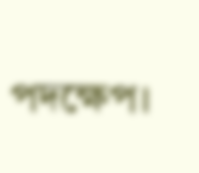পদক্ষেপ।